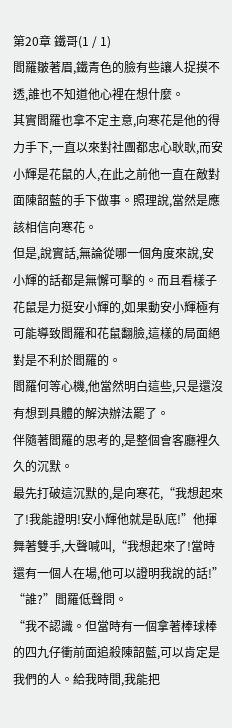第20章 鐵哥(1 / 1)
閻羅皺著眉,鐵青色的臉有些讓人捉摸不透,誰也不知道他心裡在想什麼。
其實閻羅也拿不定主意,向寒花是他的得力手下,一直以來對社團都忠心耿耿,而安小輝是花鼠的人,在此之前他一直在敵對面陳韶藍的手下做事。照理說,當然是應該相信向寒花。
但是,說實話,無論從哪一個角度來說,安小輝的話都是無懈可擊的。而且看樣子花鼠是力挺安小輝的,如果動安小輝極有可能導致閻羅和花鼠翻臉,這樣的局面絕對是不利於閻羅的。
閻羅何等心機,他當然明白這些,只是還沒有想到具體的解決辦法罷了。
伴隨著閻羅的思考的,是整個會客廳裡久久的沉默。
最先打破這沉默的,是向寒花,“我想起來了!我能證明!安小輝他就是臥底!”他揮舞著雙手,大聲喊叫,“我想起來了!當時還有一個人在場,他可以證明我說的話!”
“誰?”閻羅低聲問。
“我不認識。但當時有一個拿著棒球棒的四九仔衝前面追殺陳韶藍,可以肯定是我們的人。給我時間,我能把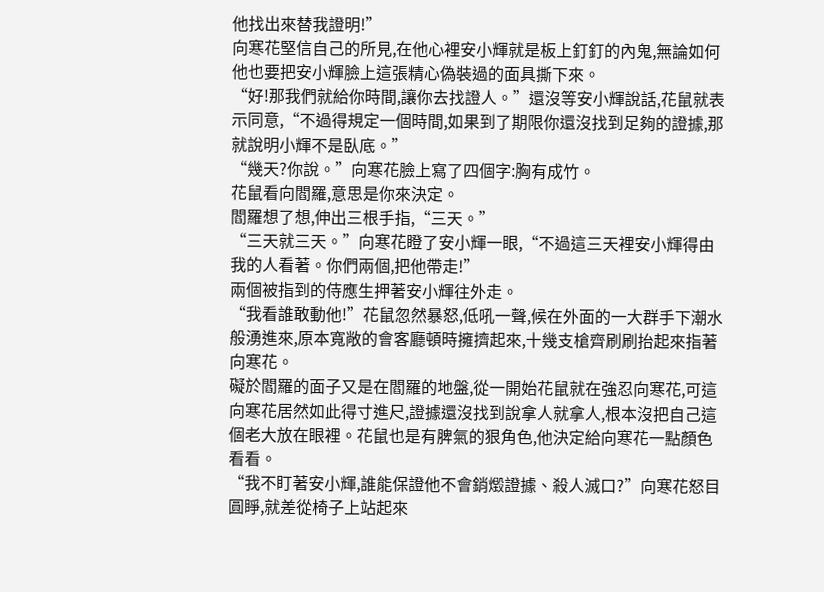他找出來替我證明!”
向寒花堅信自己的所見,在他心裡安小輝就是板上釘釘的內鬼,無論如何他也要把安小輝臉上這張精心偽裝過的面具撕下來。
“好!那我們就給你時間,讓你去找證人。”還沒等安小輝說話,花鼠就表示同意,“不過得規定一個時間,如果到了期限你還沒找到足夠的證據,那就說明小輝不是臥底。”
“幾天?你說。”向寒花臉上寫了四個字:胸有成竹。
花鼠看向閻羅,意思是你來決定。
閻羅想了想,伸出三根手指,“三天。”
“三天就三天。”向寒花瞪了安小輝一眼,“不過這三天裡安小輝得由我的人看著。你們兩個,把他帶走!”
兩個被指到的侍應生押著安小輝往外走。
“我看誰敢動他!”花鼠忽然暴怒,低吼一聲,候在外面的一大群手下潮水般湧進來,原本寬敞的會客廳頓時擁擠起來,十幾支槍齊刷刷抬起來指著向寒花。
礙於閻羅的面子又是在閻羅的地盤,從一開始花鼠就在強忍向寒花,可這向寒花居然如此得寸進尺,證據還沒找到說拿人就拿人,根本沒把自己這個老大放在眼裡。花鼠也是有脾氣的狠角色,他決定給向寒花一點顏色看看。
“我不盯著安小輝,誰能保證他不會銷燬證據、殺人滅口?”向寒花怒目圓睜,就差從椅子上站起來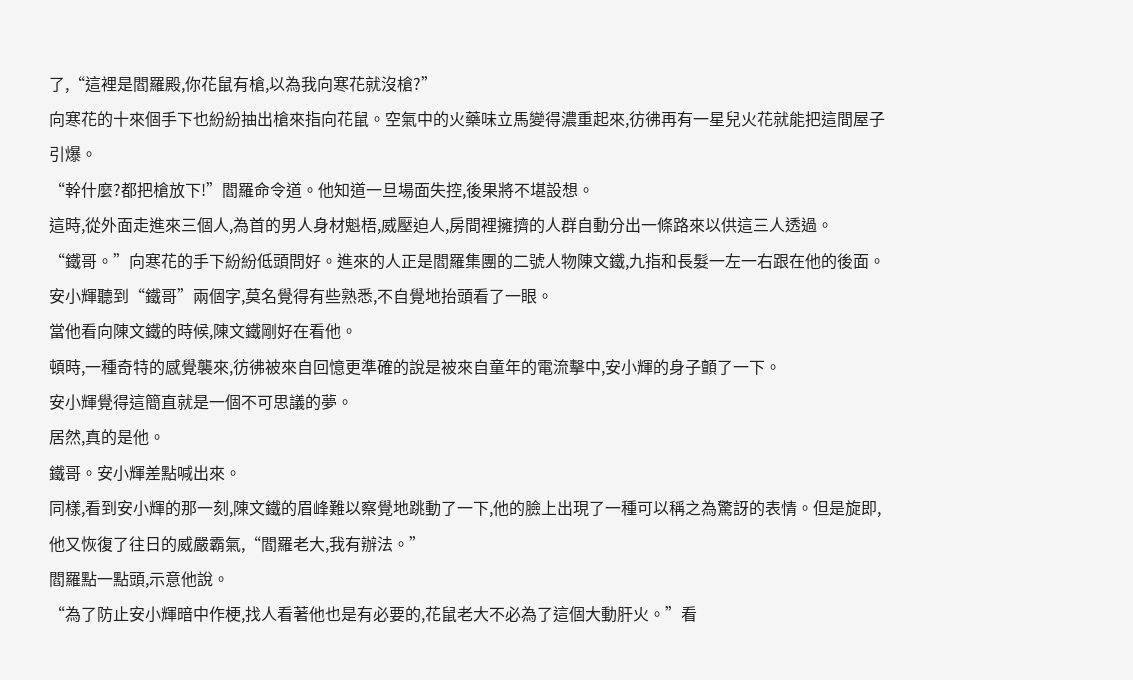了,“這裡是閻羅殿,你花鼠有槍,以為我向寒花就沒槍?”
向寒花的十來個手下也紛紛抽出槍來指向花鼠。空氣中的火藥味立馬變得濃重起來,彷彿再有一星兒火花就能把這間屋子引爆。
“幹什麼?都把槍放下!”閻羅命令道。他知道一旦場面失控,後果將不堪設想。
這時,從外面走進來三個人,為首的男人身材魁梧,威壓迫人,房間裡擁擠的人群自動分出一條路來以供這三人透過。
“鐵哥。”向寒花的手下紛紛低頭問好。進來的人正是閻羅集團的二號人物陳文鐵,九指和長髮一左一右跟在他的後面。
安小輝聽到“鐵哥”兩個字,莫名覺得有些熟悉,不自覺地抬頭看了一眼。
當他看向陳文鐵的時候,陳文鐵剛好在看他。
頓時,一種奇特的感覺襲來,彷彿被來自回憶更準確的說是被來自童年的電流擊中,安小輝的身子顫了一下。
安小輝覺得這簡直就是一個不可思議的夢。
居然,真的是他。
鐵哥。安小輝差點喊出來。
同樣,看到安小輝的那一刻,陳文鐵的眉峰難以察覺地跳動了一下,他的臉上出現了一種可以稱之為驚訝的表情。但是旋即,他又恢復了往日的威嚴霸氣,“閻羅老大,我有辦法。”
閻羅點一點頭,示意他說。
“為了防止安小輝暗中作梗,找人看著他也是有必要的,花鼠老大不必為了這個大動肝火。”看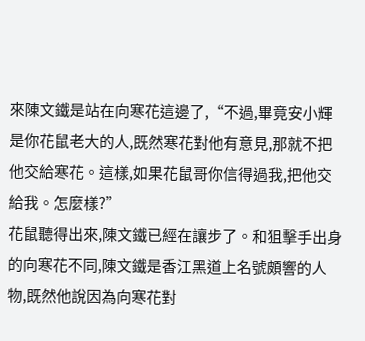來陳文鐵是站在向寒花這邊了,“不過,畢竟安小輝是你花鼠老大的人,既然寒花對他有意見,那就不把他交給寒花。這樣,如果花鼠哥你信得過我,把他交給我。怎麼樣?”
花鼠聽得出來,陳文鐵已經在讓步了。和狙擊手出身的向寒花不同,陳文鐵是香江黑道上名號頗響的人物,既然他說因為向寒花對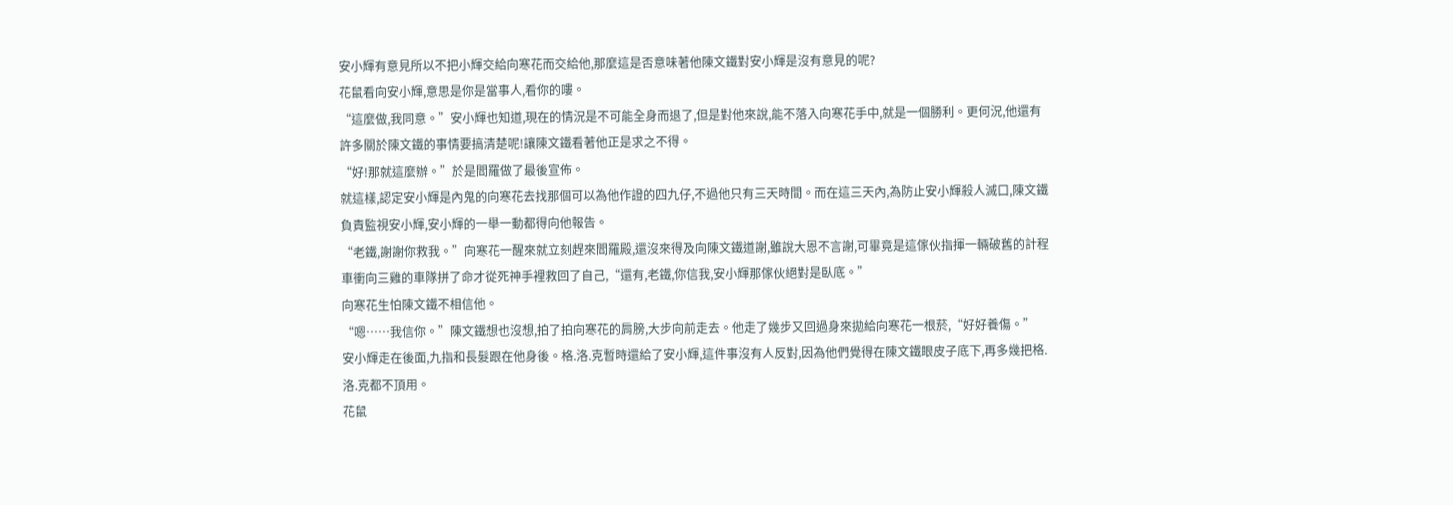安小輝有意見所以不把小輝交給向寒花而交給他,那麼這是否意味著他陳文鐵對安小輝是沒有意見的呢?
花鼠看向安小輝,意思是你是當事人,看你的嘍。
“這麼做,我同意。”安小輝也知道,現在的情況是不可能全身而退了,但是對他來說,能不落入向寒花手中,就是一個勝利。更何況,他還有許多關於陳文鐵的事情要搞清楚呢!讓陳文鐵看著他正是求之不得。
“好!那就這麼辦。”於是閻羅做了最後宣佈。
就這樣,認定安小輝是內鬼的向寒花去找那個可以為他作證的四九仔,不過他只有三天時間。而在這三天內,為防止安小輝殺人滅口,陳文鐵負責監視安小輝,安小輝的一舉一動都得向他報告。
“老鐵,謝謝你救我。”向寒花一醒來就立刻趕來閻羅殿,還沒來得及向陳文鐵道謝,雖說大恩不言謝,可畢竟是這傢伙指揮一輛破舊的計程車衝向三雞的車隊拼了命才從死神手裡救回了自己,“還有,老鐵,你信我,安小輝那傢伙絕對是臥底。”
向寒花生怕陳文鐵不相信他。
“嗯……我信你。”陳文鐵想也沒想,拍了拍向寒花的肩膀,大步向前走去。他走了幾步又回過身來拋給向寒花一根菸,“好好養傷。”
安小輝走在後面,九指和長髮跟在他身後。格.洛.克暫時還給了安小輝,這件事沒有人反對,因為他們覺得在陳文鐵眼皮子底下,再多幾把格.洛.克都不頂用。
花鼠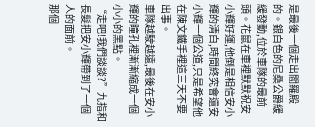是最後一個走出閻羅殿的。銀白色的尼桑公爵緩緩發動,位於車隊的最前頭。花鼠在車裡默默祝安小輝好運,他倒是相信安小輝的清白,時間終究會還安小輝一個公道,只是希望他在陳文鐵手裡這三天不要出事。
車隊越駛越遠,最後在安小輝的瞳孔裡漸漸縮成一個小小的黑點。
“走吧!我們談談?”九指和長髮把安小輝帶到了一個人的面前。
那個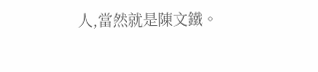人,當然就是陳文鐵。